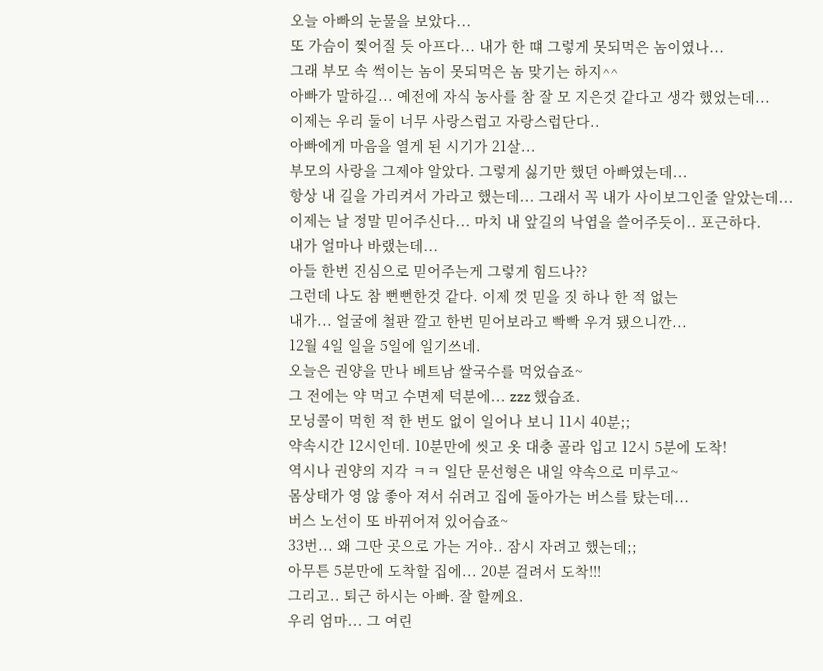오늘 아빠의 눈물을 보았다...
또 가슴이 찢어질 듯 아프다... 내가 한 떄 그렇게 못되먹은 놈이였나...
그래 부모 속 썩이는 놈이 못되먹은 놈 맞기는 하지^^
아빠가 말하길... 예전에 자식 농사를 참 잘 모 지은것 같다고 생각 했었는데...
이제는 우리 둘이 너무 사랑스럽고 자랑스럽단다..
아빠에게 마음을 열게 된 시기가 21살...
부모의 사랑을 그제야 알았다. 그렇게 싫기만 했던 아빠였는데...
항상 내 길을 가리켜서 가라고 했는데... 그래서 꼭 내가 사이보그인줄 알았는데...
이제는 날 정말 믿어주신다... 마치 내 앞길의 낙엽을 쓸어주듯이.. 포근하다.
내가 얼마나 바랬는데...
아들 한번 진심으로 믿어주는게 그렇게 힘드나??
그런데 나도 참 뻔뻔한것 같다. 이제 껏 믿을 짓 하나 한 적 없는
내가... 얼굴에 철판 깔고 한번 믿어보라고 빡빡 우겨 됐으니깐...
12월 4일 일을 5일에 일기쓰네.
오늘은 권양을 만나 베트남 쌀국수를 먹었습죠~
그 전에는 약 먹고 수면제 덕분에... zzz 했습죠.
모닝콜이 먹힌 적 한 번도 없이 일어나 보니 11시 40분;;
약속시간 12시인데. 10분만에 씻고 옷 대충 골라 입고 12시 5분에 도착!
역시나 권양의 지각 ㅋㅋ 일단 문선형은 내일 약속으로 미루고~
몸상태가 영 않 좋아 져서 쉬려고 집에 돌아가는 버스를 탔는데...
버스 노선이 또 바뀌어져 있어습죠~
33번... 왜 그딴 곳으로 가는 거야.. 잠시 자려고 했는데;;
아무튼 5분만에 도착할 집에... 20분 걸려서 도착!!!
그리고.. 퇴근 하시는 아빠. 잘 할께요.
우리 엄마... 그 여린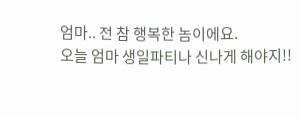엄마.. 전 참 행복한 놈이에요.
오늘 엄마 생일파티나 신나게 해야지!!